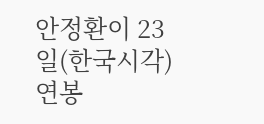안정환이 23일(한국시각) 연봉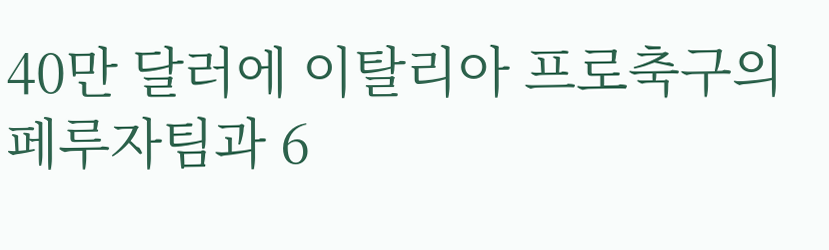40만 달러에 이탈리아 프로축구의
페루자팀과 6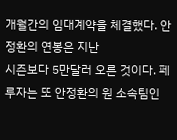개월간의 임대계약을 체결했다. 안정환의 연봉은 지난
시즌보다 5만달러 오른 것이다. 페루자는 또 안정환의 원 소속팀인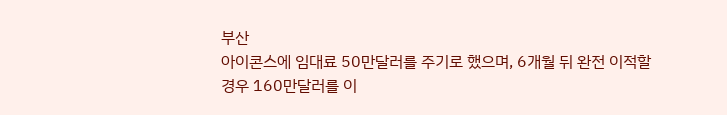부산
아이콘스에 임대료 50만달러를 주기로 했으며, 6개월 뒤 완전 이적할
경우 160만달러를 이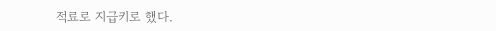적료로 지급키로 했다.